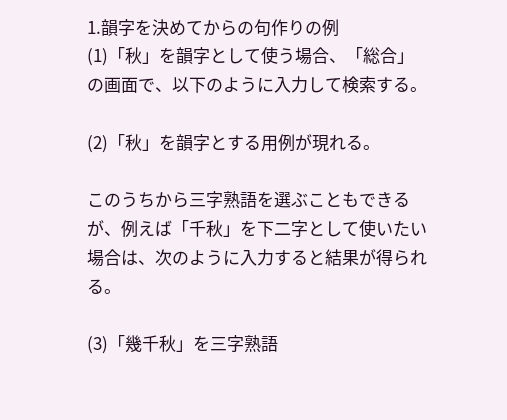1.韻字を決めてからの句作りの例
(1)「秋」を韻字として使う場合、「総合」の画面で、以下のように入力して検索する。

(2)「秋」を韻字とする用例が現れる。

このうちから三字熟語を選ぶこともできるが、例えば「千秋」を下二字として使いたい場合は、次のように入力すると結果が得られる。

(3)「幾千秋」を三字熟語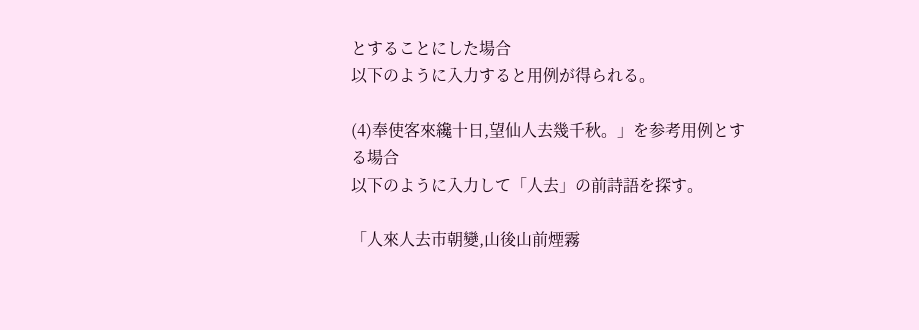とすることにした場合
以下のように入力すると用例が得られる。

(4)奉使客來纔十日,望仙人去幾千秋。」を参考用例とする場合
以下のように入力して「人去」の前詩語を探す。

「人來人去市朝變,山後山前煙霧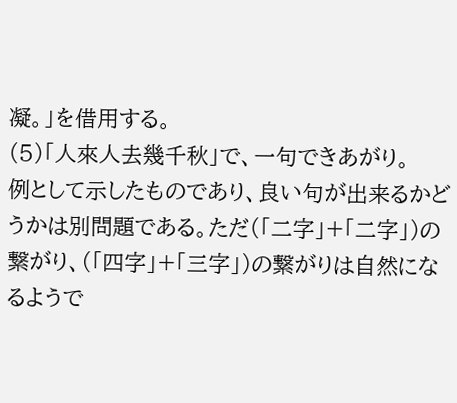凝。」を借用する。
(5)「人來人去幾千秋」で、一句できあがり。
例として示したものであり、良い句が出来るかどうかは別問題である。ただ(「二字」+「二字」)の繋がり、(「四字」+「三字」)の繋がりは自然になるようで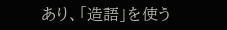あり、「造語」を使う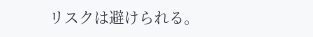リスクは避けられる。